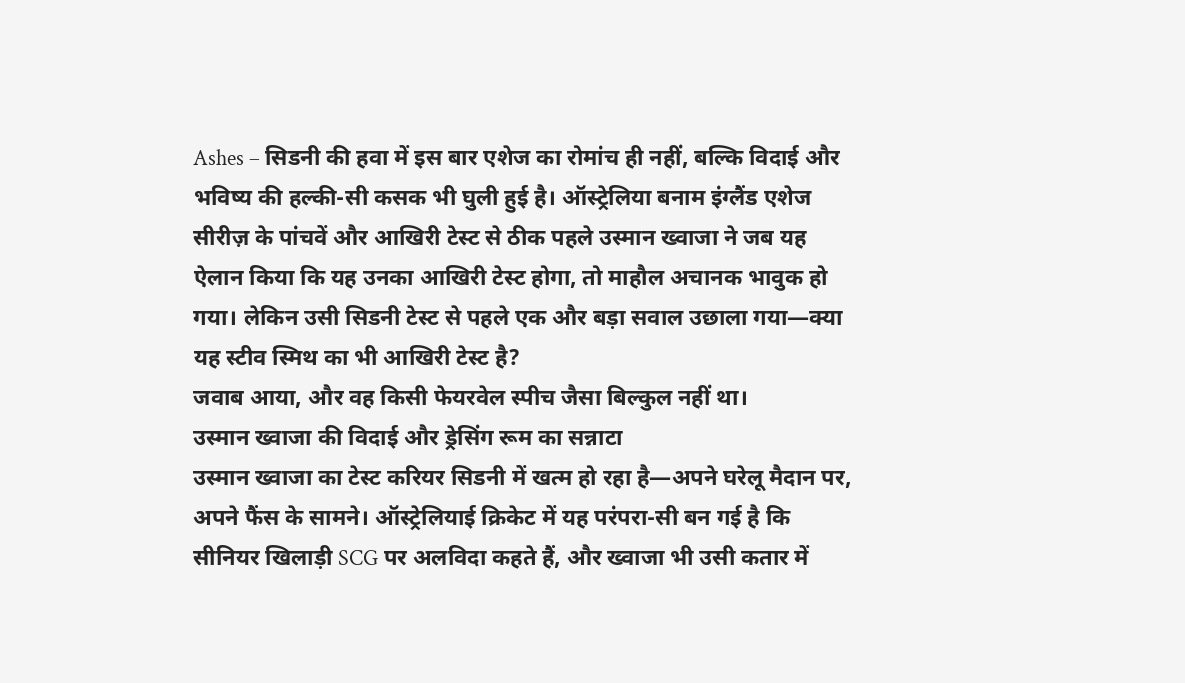Ashes – सिडनी की हवा में इस बार एशेज का रोमांच ही नहीं, बल्कि विदाई और भविष्य की हल्की-सी कसक भी घुली हुई है। ऑस्ट्रेलिया बनाम इंग्लैंड एशेज सीरीज़ के पांचवें और आखिरी टेस्ट से ठीक पहले उस्मान ख्वाजा ने जब यह ऐलान किया कि यह उनका आखिरी टेस्ट होगा, तो माहौल अचानक भावुक हो गया। लेकिन उसी सिडनी टेस्ट से पहले एक और बड़ा सवाल उछाला गया—क्या यह स्टीव स्मिथ का भी आखिरी टेस्ट है?
जवाब आया, और वह किसी फेयरवेल स्पीच जैसा बिल्कुल नहीं था।
उस्मान ख्वाजा की विदाई और ड्रेसिंग रूम का सन्नाटा
उस्मान ख्वाजा का टेस्ट करियर सिडनी में खत्म हो रहा है—अपने घरेलू मैदान पर, अपने फैंस के सामने। ऑस्ट्रेलियाई क्रिकेट में यह परंपरा-सी बन गई है कि सीनियर खिलाड़ी SCG पर अलविदा कहते हैं, और ख्वाजा भी उसी कतार में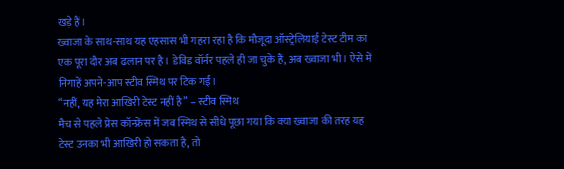खड़े हैं।
ख्वाजा के साथ-साथ यह एहसास भी गहरा रहा है कि मौजूदा ऑस्ट्रेलियाई टेस्ट टीम का एक पूरा दौर अब ढलान पर है। डेविड वॉर्नर पहले ही जा चुके हैं, अब ख्वाजा भी। ऐसे में निगाहें अपने-आप स्टीव स्मिथ पर टिक गईं।
“नहीं, यह मेरा आखिरी टेस्ट नहीं है” – स्टीव स्मिथ
मैच से पहले प्रेस कॉन्फ्रेंस में जब स्मिथ से सीधे पूछा गया कि क्या ख्वाजा की तरह यह टेस्ट उनका भी आखिरी हो सकता है, तो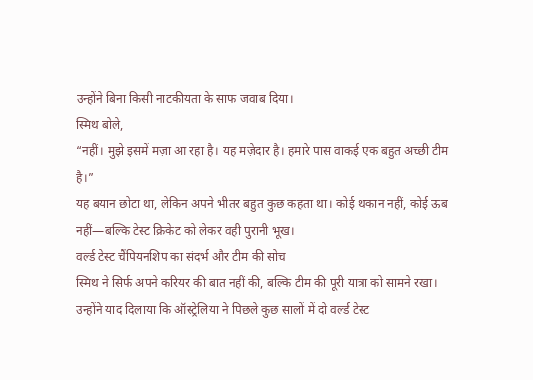उन्होंने बिना किसी नाटकीयता के साफ जवाब दिया।
स्मिथ बोले,
“नहीं। मुझे इसमें मज़ा आ रहा है। यह मज़ेदार है। हमारे पास वाकई एक बहुत अच्छी टीम है।”
यह बयान छोटा था, लेकिन अपने भीतर बहुत कुछ कहता था। कोई थकान नहीं, कोई ऊब नहीं—बल्कि टेस्ट क्रिकेट को लेकर वही पुरानी भूख।
वर्ल्ड टेस्ट चैंपियनशिप का संदर्भ और टीम की सोच
स्मिथ ने सिर्फ अपने करियर की बात नहीं की, बल्कि टीम की पूरी यात्रा को सामने रखा। उन्होंने याद दिलाया कि ऑस्ट्रेलिया ने पिछले कुछ सालों में दो वर्ल्ड टेस्ट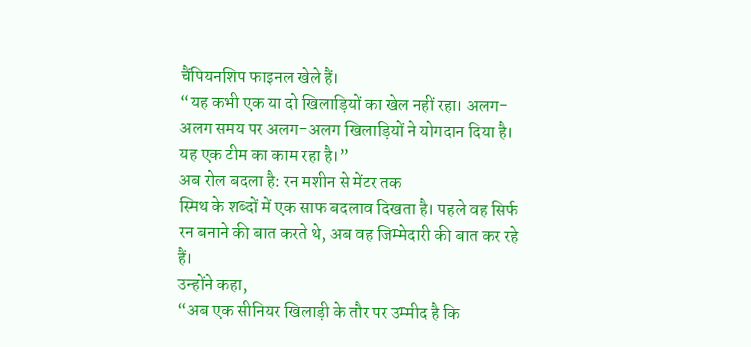चैंपियनशिप फाइनल खेले हैं।
“यह कभी एक या दो खिलाड़ियों का खेल नहीं रहा। अलग-अलग समय पर अलग-अलग खिलाड़ियों ने योगदान दिया है। यह एक टीम का काम रहा है।”
अब रोल बदला है: रन मशीन से मेंटर तक
स्मिथ के शब्दों में एक साफ बदलाव दिखता है। पहले वह सिर्फ रन बनाने की बात करते थे, अब वह जिम्मेदारी की बात कर रहे हैं।
उन्होंने कहा,
“अब एक सीनियर खिलाड़ी के तौर पर उम्मीद है कि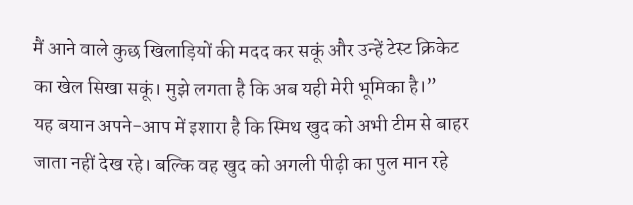मैं आने वाले कुछ खिलाड़ियों की मदद कर सकूं और उन्हें टेस्ट क्रिकेट का खेल सिखा सकूं। मुझे लगता है कि अब यही मेरी भूमिका है।”
यह बयान अपने-आप में इशारा है कि स्मिथ खुद को अभी टीम से बाहर जाता नहीं देख रहे। बल्कि वह खुद को अगली पीढ़ी का पुल मान रहे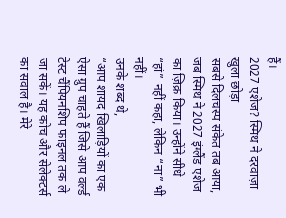हैं।
2027 एशेज? स्मिथ ने दरवाज़ा खुला छोड़ा
सबसे दिलचस्प संकेत तब आया, जब स्मिथ ने 2027 इंग्लैंड एशेज का ज़िक्र किया। उन्होंने सीधे “हां” नहीं कहा, लेकिन “ना” भी नहीं।
उनके शब्द थे,
“आप शायद खिलाड़ियों का एक ऐसा ग्रुप चाहते हैं जिसे आप वर्ल्ड टेस्ट चैंपियनशिप फाइनल तक ले जा सकें। यह कोच और सेलेक्टर्स का सवाल है। मेरे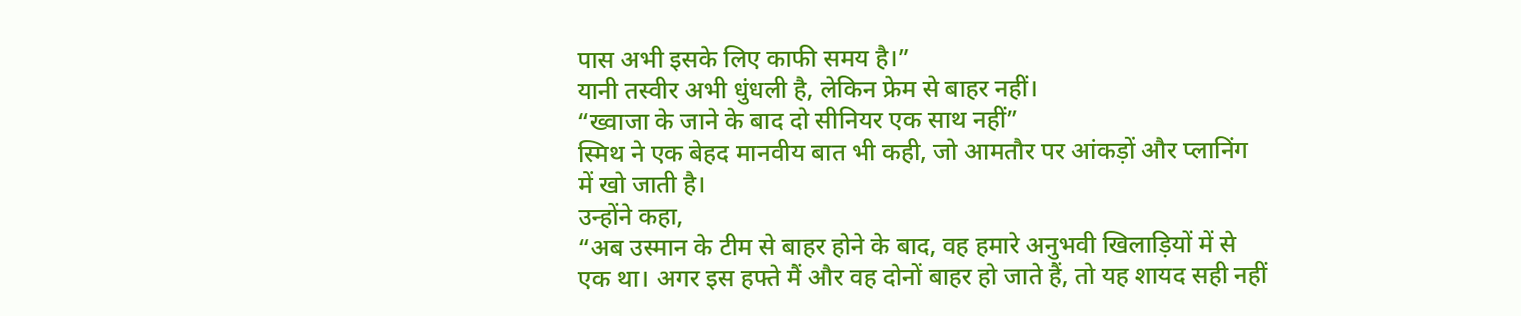पास अभी इसके लिए काफी समय है।”
यानी तस्वीर अभी धुंधली है, लेकिन फ्रेम से बाहर नहीं।
“ख्वाजा के जाने के बाद दो सीनियर एक साथ नहीं”
स्मिथ ने एक बेहद मानवीय बात भी कही, जो आमतौर पर आंकड़ों और प्लानिंग में खो जाती है।
उन्होंने कहा,
“अब उस्मान के टीम से बाहर होने के बाद, वह हमारे अनुभवी खिलाड़ियों में से एक था। अगर इस हफ्ते मैं और वह दोनों बाहर हो जाते हैं, तो यह शायद सही नहीं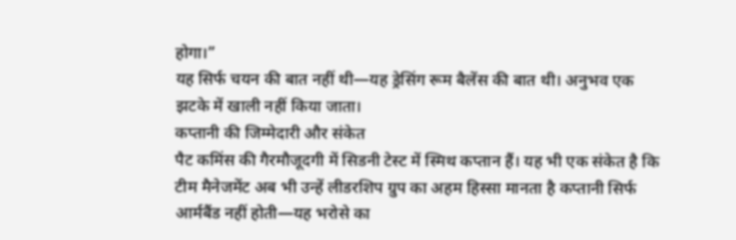होगा।”
यह सिर्फ चयन की बात नहीं थी—यह ड्रेसिंग रूम बैलेंस की बात थी। अनुभव एक झटके में खाली नहीं किया जाता।
कप्तानी की जिम्मेदारी और संकेत
पैट कमिंस की गैरमौजूदगी में सिडनी टेस्ट में स्मिथ कप्तान हैं। यह भी एक संकेत है कि टीम मैनेजमेंट अब भी उन्हें लीडरशिप ग्रुप का अहम हिस्सा मानता है कप्तानी सिर्फ आर्मबैंड नहीं होती—यह भरोसे का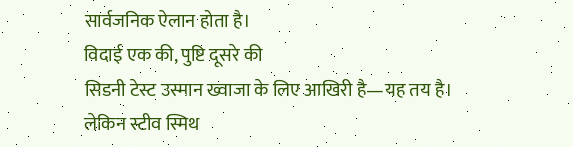सार्वजनिक ऐलान होता है।
विदाई एक की, पुष्टि दूसरे की
सिडनी टेस्ट उस्मान ख्वाजा के लिए आखिरी है—यह तय है।
लेकिन स्टीव स्मिथ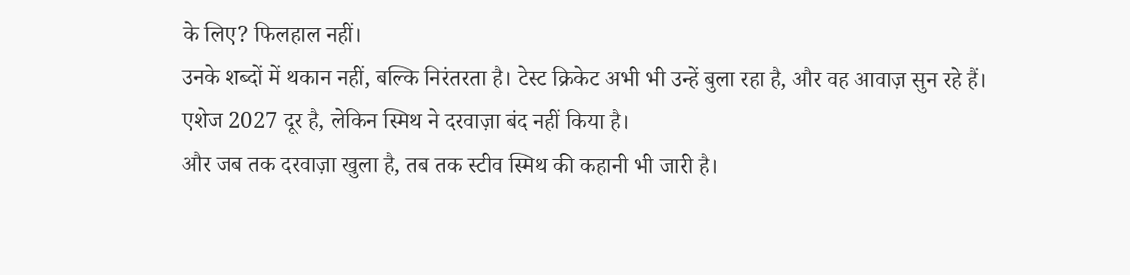के लिए? फिलहाल नहीं।
उनके शब्दों में थकान नहीं, बल्कि निरंतरता है। टेस्ट क्रिकेट अभी भी उन्हें बुला रहा है, और वह आवाज़ सुन रहे हैं।
एशेज 2027 दूर है, लेकिन स्मिथ ने दरवाज़ा बंद नहीं किया है।
और जब तक दरवाज़ा खुला है, तब तक स्टीव स्मिथ की कहानी भी जारी है।